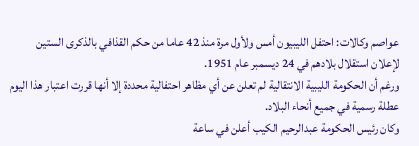عواصم وكالات: احتفل الليبيون أمس ولأول مرة منذ 42 عاما من حكم القذافي بالذكرى الستين لإعلان استقلال بلادهم في 24 ديسمبر عام 1951.
ورغم أن الحكومة الليبية الانتقالية لم تعلن عن أي مظاهر احتفالية محددة إلا أنها قررت اعتبار هذا اليوم عطلة رسمية في جميع أنحاء البلاد.
وكان رئيس الحكومة عبدالرحيم الكيب أعلن في ساعة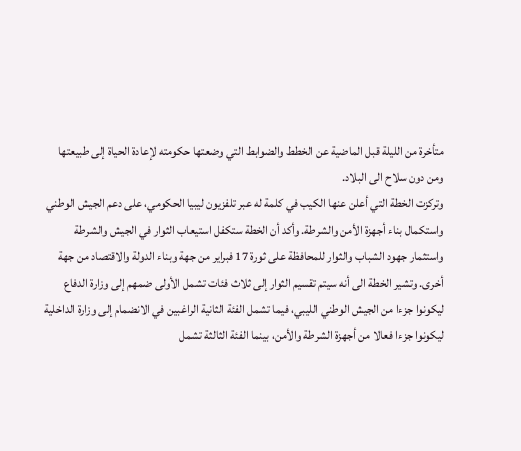متأخرة من الليلة قبل الماضية عن الخطط والضوابط التي وضعتها حكومته لإعادة الحياة إلى طبيعتها ومن دون سلاح الى البلاد.
وتركزت الخطة التي أعلن عنها الكيب في كلمة له عبر تلفزيون ليبيا الحكومي، على دعم الجيش الوطني واستكمال بناء أجهزة الأمن والشرطة. وأكد أن الخطة ستكفل استيعاب الثوار في الجيش والشرطة واستثمار جهود الشباب والثوار للمحافظة على ثورة 17 فبراير من جهة وبناء الدولة والاقتصاد من جهة أخرى. وتشير الخطة الى أنه سيتم تقسيم الثوار إلى ثلاث فئات تشمل الأولى ضمهم إلى وزارة الدفاع ليكونوا جزءا من الجيش الوطني الليبي، فيما تشمل الفئة الثانية الراغبين في الانضمام إلى وزارة الداخلية ليكونوا جزءا فعالا من أجهزة الشرطة والأمن، بينما الفئة الثالثة تشمل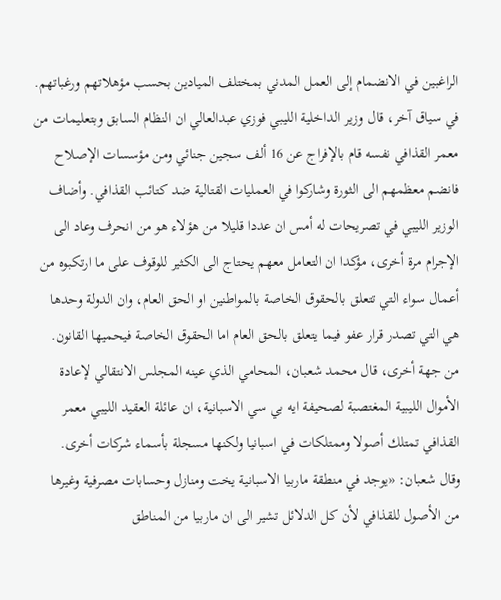الراغبين في الانضمام إلى العمل المدني بمختلف الميادين بحسب مؤهلاتهم ورغباتهم.
في سياق آخر، قال وزير الداخلية الليبي فوزي عبدالعالي ان النظام السابق وبتعليمات من معمر القذافي نفسه قام بالإفراج عن 16 ألف سجين جنائي ومن مؤسسات الإصلاح فانضم معظمهم الى الثورة وشاركوا في العمليات القتالية ضد كتائب القذافي. وأضاف الوزير الليبي في تصريحات له أمس ان عددا قليلا من هؤلاء هو من انحرف وعاد الى الإجرام مرة أخرى، مؤكدا ان التعامل معهم يحتاج الى الكثير للوقوف على ما ارتكبوه من أعمال سواء التي تتعلق بالحقوق الخاصة بالمواطنين او الحق العام، وان الدولة وحدها هي التي تصدر قرار عفو فيما يتعلق بالحق العام اما الحقوق الخاصة فيحميها القانون.
من جهة أخرى، قال محمد شعبان، المحامي الذي عينه المجلس الانتقالي لإعادة الأموال الليبية المغتصبة لصحيفة ايه بي سي الاسبانية، ان عائلة العقيد الليبي معمر القذافي تمتلك أصولا وممتلكات في اسبانيا ولكنها مسجلة بأسماء شركات أخرى.
وقال شعبان: «يوجد في منطقة ماربيا الاسبانية يخت ومنازل وحسابات مصرفية وغيرها من الأصول للقذافي لأن كل الدلائل تشير الى ان ماربيا من المناطق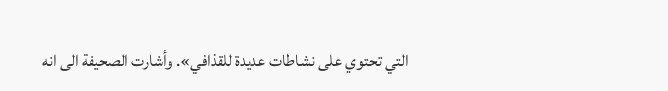التي تحتوي على نشاطات عديدة للقذافي». وأشارت الصحيفة الى انه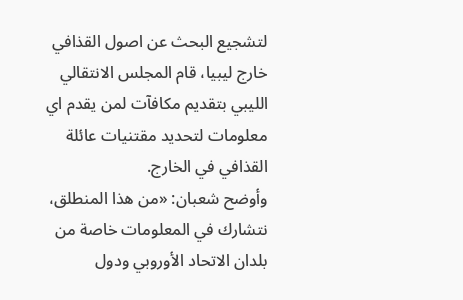لتشجيع البحث عن اصول القذافي خارج ليبيا، قام المجلس الانتقالي الليبي بتقديم مكافآت لمن يقدم اي معلومات لتحديد مقتنيات عائلة القذافي في الخارج.
وأوضح شعبان: «من هذا المنطلق، نتشارك في المعلومات خاصة من بلدان الاتحاد الأوروبي ودول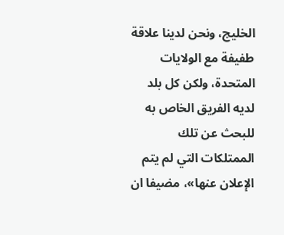الخليج، ونحن لدينا علاقة طفيفة مع الولايات المتحدة، ولكن كل بلد لديه الفريق الخاص به للبحث عن تلك الممتلكات التي لم يتم الإعلان عنها»، مضيفا ان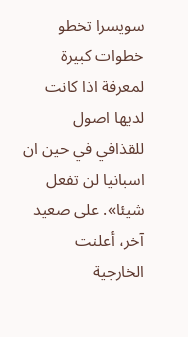سويسرا تخطو خطوات كبيرة لمعرفة اذا كانت لديها اصول للقذافي في حين ان اسبانيا لن تفعل شيئا». على صعيد آخر، أعلنت الخارجية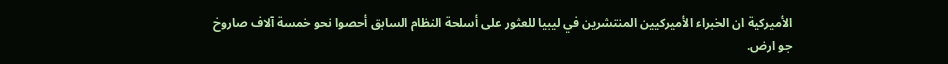الأميركية ان الخبراء الأميركيين المنتشرين في ليبيا للعثور على أسلحة النظام السابق أحصوا نحو خمسة آلاف صاروخ جو ارض.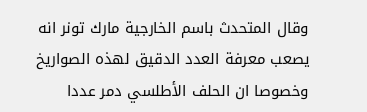وقال المتحدث باسم الخارجية مارك تونر انه يصعب معرفة العدد الدقيق لهذه الصواريخ وخصوصا ان الحلف الأطلسي دمر عددا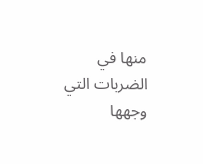منها في الضربات التي وجهها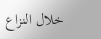خلال النزاع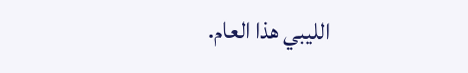الليبي هذا العام.